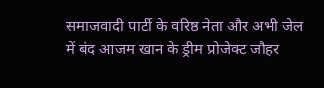समाजवादी पार्टी के वरिष्ठ नेता और अभी जेल में बंद आजम खान के ड्रीम प्रोजेक्ट जौहर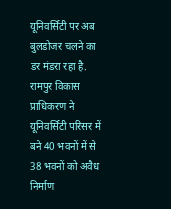यूनिवर्सिटी पर अब बुलडोजर चलने का डर मंडरा रहा है. रामपुर विकास प्राधिकरण ने यूनिवर्सिटी परिसर में बने 40 भवनों में से 38 भवनों को अवैध निर्माण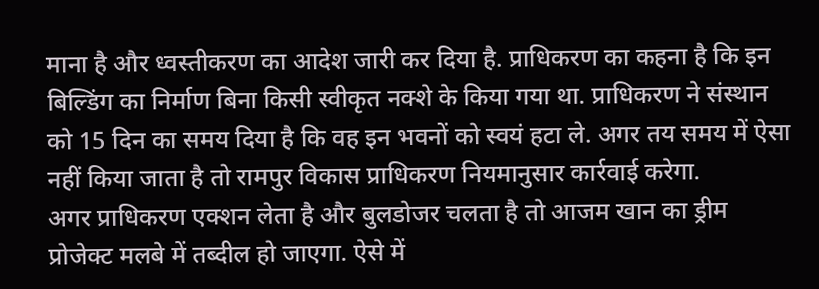माना है और ध्वस्तीकरण का आदेश जारी कर दिया है. प्राधिकरण का कहना है कि इन बिल्डिंग का निर्माण बिना किसी स्वीकृत नक्शे के किया गया था. प्राधिकरण ने संस्थान को 15 दिन का समय दिया है कि वह इन भवनों को स्वयं हटा ले. अगर तय समय में ऐसा नहीं किया जाता है तो रामपुर विकास प्राधिकरण नियमानुसार कार्रवाई करेगा.
अगर प्राधिकरण एक्शन लेता है और बुलडोजर चलता है तो आजम खान का ड्रीम प्रोजेक्ट मलबे में तब्दील हो जाएगा. ऐसे में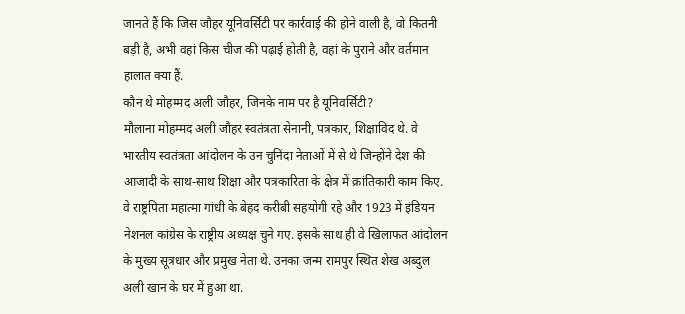जानते हैं कि जिस जौहर यूनिवर्सिटी पर कार्रवाई की होने वाली है, वो कितनी बड़ी है, अभी वहां किस चीज की पढ़ाई होती है, वहां के पुराने और वर्तमान हालात क्या हैं.
कौन थे मोहम्मद अली जौहर, जिनके नाम पर है यूनिवर्सिटी?
मौलाना मोहम्मद अली जौहर स्वतंत्रता सेनानी, पत्रकार, शिक्षाविद थे. वे भारतीय स्वतंत्रता आंदोलन के उन चुनिंदा नेताओं में से थे जिन्होंने देश की आजादी के साथ-साथ शिक्षा और पत्रकारिता के क्षेत्र में क्रांतिकारी काम किए. वे राष्ट्रपिता महात्मा गांधी के बेहद करीबी सहयोगी रहे और 1923 में इंडियन नेशनल कांग्रेस के राष्ट्रीय अध्यक्ष चुने गए. इसके साथ ही वे खिलाफत आंदोलन के मुख्य सूत्रधार और प्रमुख नेता थे. उनका जन्म रामपुर स्थित शेख अब्दुल अली खान के घर में हुआ था.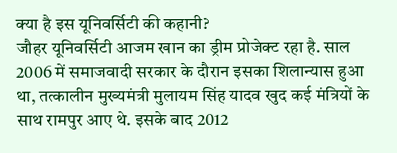क्या है इस यूनिवर्सिटी की कहानी?
जौहर यूनिवर्सिटी आजम खान का ड्रीम प्रोजेक्ट रहा है. साल 2006 में समाजवादी सरकार के दौरान इसका शिलान्यास हुआ था, तत्कालीन मुख्यमंत्री मुलायम सिंह यादव खुद कई मंत्रियों के साथ रामपुर आए थे. इसके बाद 2012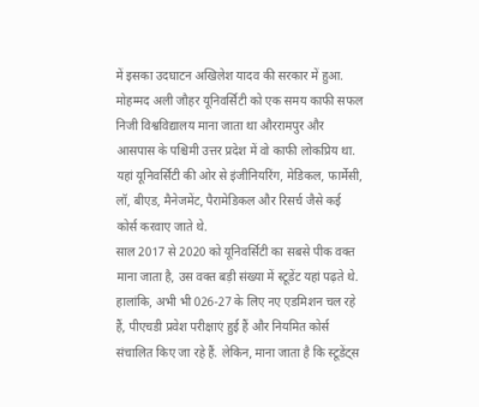में इसका उदघाटन अखिलेश यादव की सरकार में हुआ. मोहम्मद अली जौहर यूनिवर्सिटी को एक समय काफी सफल निजी विश्वविद्यालय माना जाता था औररामपुर और आसपास के पश्चिमी उत्तर प्रदेश में वो काफी लोकप्रिय था. यहां यूनिवर्सिटी की ओर से इंजीनियरिंग, मेडिकल, फार्मेसी, लॉ, बीएड, मैनेजमेंट, पैरामेडिकल और रिसर्च जैसे कई कोर्स करवाए जाते थे.
साल 2017 से 2020 को यूनिवर्सिटी का सबसे पीक वक्त माना जाता है, उस वक्त बड़ी संख्या में स्टूडेंट यहां पढ़ते थे. हालांकि, अभी भी 026-27 के लिए नए एडमिशन चल रहे हैं, पीएचडी प्रवेश परीक्षाएं हुई हैं और नियमित कोर्स संचालित किए जा रहे हैं. लेकिन, माना जाता है कि स्टूडेंट्स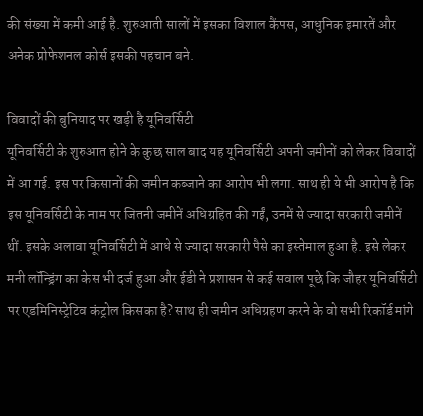की संख्या में कमी आई है. शुरुआती सालों में इसका विशाल कैंपस, आधुनिक इमारतें और अनेक प्रोफेशनल कोर्स इसकी पहचान बने.

विवादों की बुनियाद पर खड़ी है यूनिवर्सिटी
यूनिवर्सिटी के शुरुआत होने के कुछ साल बाद यह यूनिवर्सिटी अपनी जमीनों को लेकर विवादों में आ गई. इस पर किसानों की जमीन कब्जाने का आरोप भी लगा. साथ ही ये भी आरोप है कि इस यूनिवर्सिटी के नाम पर जितनी जमीनें अधिग्रहित की गईं, उनमें से ज्यादा सरकारी जमीनें थीं. इसके अलावा यूनिवर्सिटी में आधे से ज्यादा सरकारी पैसे का इस्तेमाल हुआ है. इसे लेकर मनी लॉन्ड्रिंग का केस भी दर्ज हुआ और ईडी ने प्रशासन से कई सवाल पूछे कि जौहर यूनिवर्सिटी पर एडमिनिस्ट्रेटिव कंट्रोल किसका है? साथ ही जमीन अधिग्रहण करने के वो सभी रिकॉर्ड मांगे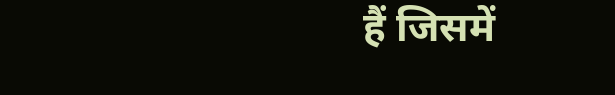हैं जिसमें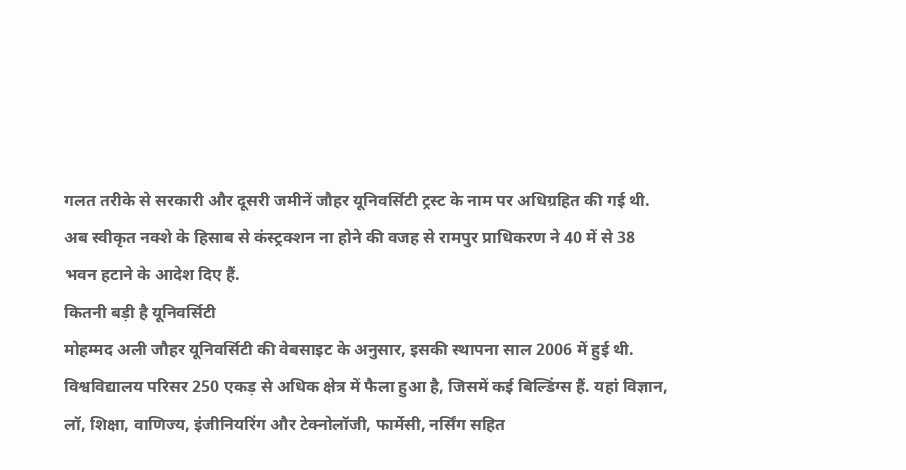गलत तरीके से सरकारी और दूसरी जमीनें जौहर यूनिवर्सिटी ट्रस्ट के नाम पर अधिग्रहित की गई थी. अब स्वीकृत नक्शे के हिसाब से कंस्ट्रक्शन ना होने की वजह से रामपुर प्राधिकरण ने 40 में से 38 भवन हटाने के आदेश दिए हैं.
कितनी बड़ी है यूनिवर्सिटी
मोहम्मद अली जौहर यूनिवर्सिटी की वेबसाइट के अनुसार, इसकी स्थापना साल 2006 में हुई थी. विश्वविद्यालय परिसर 250 एकड़ से अधिक क्षेत्र में फैला हुआ है, जिसमें कई बिल्डिंग्स हैं. यहां विज्ञान, लॉ, शिक्षा, वाणिज्य, इंजीनियरिंग और टेक्नोलॉजी, फार्मेसी, नर्सिंग सहित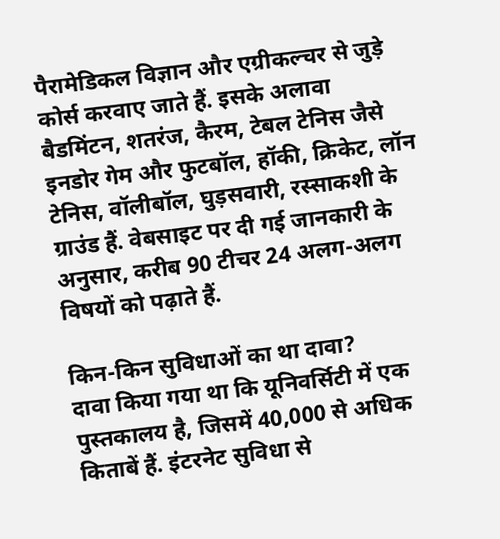पैरामेडिकल विज्ञान और एग्रीकल्चर से जुड़े कोर्स करवाए जाते हैं. इसके अलावा बैडमिंटन, शतरंज, कैरम, टेबल टेनिस जैसे इनडोर गेम और फुटबॉल, हॉकी, क्रिकेट, लॉन टेनिस, वॉलीबॉल, घुड़सवारी, रस्साकशी के ग्राउंड हैं. वेबसाइट पर दी गई जानकारी के अनुसार, करीब 90 टीचर 24 अलग-अलग विषयों को पढ़ाते हैं.

किन-किन सुविधाओं का था दावा?
दावा किया गया था कि यूनिवर्सिटी में एक पुस्तकालय है, जिसमें 40,000 से अधिक किताबें हैं. इंटरनेट सुविधा से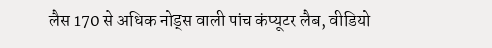लैस 170 से अधिक नोड्स वाली पांच कंप्यूटर लैब, वीडियो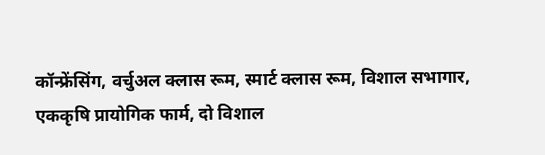कॉन्फ्रेंसिंग, वर्चुअल क्लास रूम, स्मार्ट क्लास रूम, विशाल सभागार, एककृषि प्रायोगिक फार्म, दो विशाल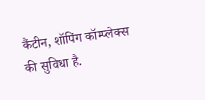कैंटीन, शॉपिंग कॉम्प्लेक्स की सुविधा है.